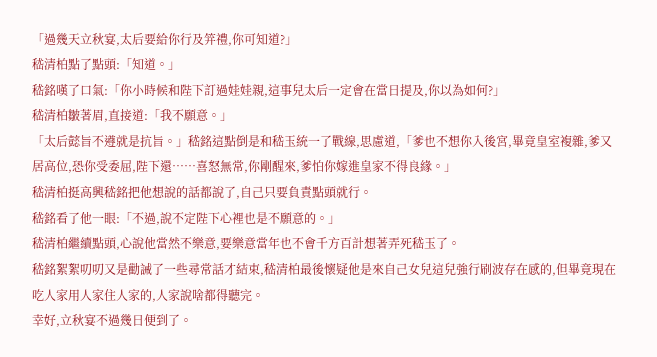「過幾天立秋宴,太后要給你行及笄禮,你可知道?」
嵇清柏點了點頭:「知道。」
嵇銘嘆了口氣:「你小時候和陛下訂過娃娃親,這事兒太后一定會在當日提及,你以為如何?」
嵇清柏皺著眉,直接道:「我不願意。」
「太后懿旨不遵就是抗旨。」嵇銘這點倒是和嵇玉統一了戰線,思慮道,「爹也不想你入後宮,畢竟皇室複雜,爹又居高位,恐你受委屈,陛下還……喜怒無常,你剛醒來,爹怕你嫁進皇家不得良緣。」
嵇清柏挺高興嵇銘把他想說的話都說了,自己只要負責點頭就行。
嵇銘看了他一眼:「不過,說不定陛下心裡也是不願意的。」
嵇清柏繼續點頭,心說他當然不樂意,要樂意當年也不會千方百計想著弄死嵇玉了。
嵇銘絮絮叨叨又是勸誡了一些尋常話才結束,嵇清柏最後懷疑他是來自己女兒這兒強行刷波存在感的,但畢竟現在吃人家用人家住人家的,人家說啥都得聽完。
幸好,立秋宴不過幾日便到了。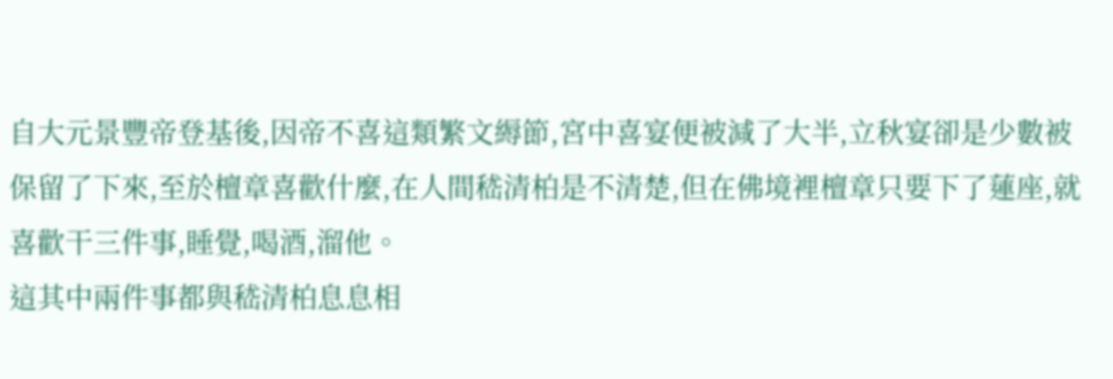自大元景豐帝登基後,因帝不喜這類繁文縟節,宮中喜宴便被減了大半,立秋宴卻是少數被保留了下來,至於檀章喜歡什麼,在人間嵇清柏是不清楚,但在佛境裡檀章只要下了蓮座,就喜歡干三件事,睡覺,喝酒,溜他。
這其中兩件事都與嵇清柏息息相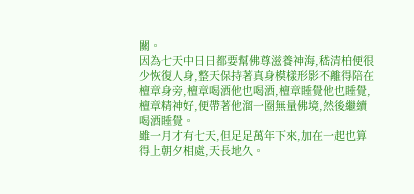關。
因為七天中日日都要幫佛尊滋養神海,嵇清柏便很少恢復人身,整天保持著真身模樣形影不離得陪在檀章身旁,檀章喝酒他也喝酒,檀章睡覺他也睡覺,檀章精神好,便帶著他溜一圈無量佛境,然後繼續喝酒睡覺。
雖一月才有七天,但足足萬年下來,加在一起也算得上朝夕相處,天長地久。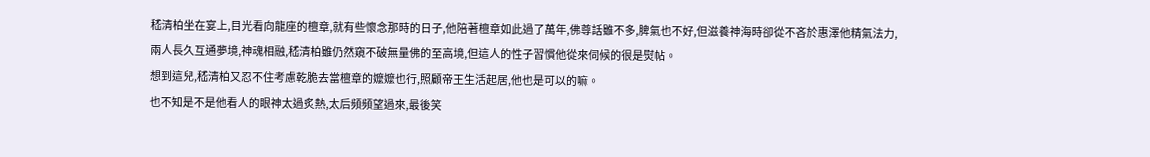嵇清柏坐在宴上,目光看向龍座的檀章,就有些懷念那時的日子,他陪著檀章如此過了萬年,佛尊話雖不多,脾氣也不好,但滋養神海時卻從不吝於惠澤他精氣法力,兩人長久互通夢境,神魂相融,嵇清柏雖仍然窺不破無量佛的至高境,但這人的性子習慣他從來伺候的很是熨帖。
想到這兒,嵇清柏又忍不住考慮乾脆去當檀章的嬤嬤也行,照顧帝王生活起居,他也是可以的嘛。
也不知是不是他看人的眼神太過炙熱,太后頻頻望過來,最後笑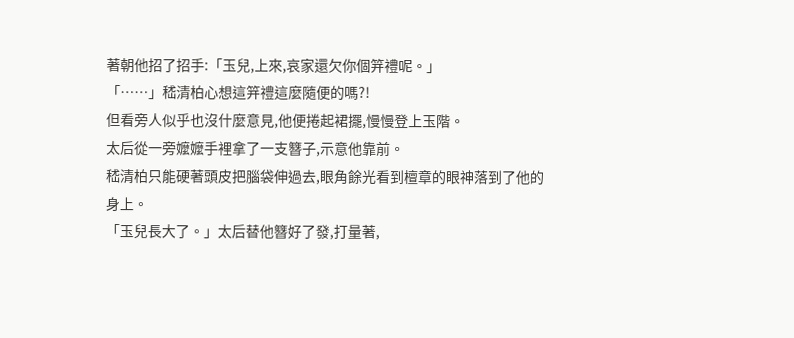著朝他招了招手:「玉兒,上來,哀家還欠你個笄禮呢。」
「……」嵇清柏心想這笄禮這麼隨便的嗎?!
但看旁人似乎也沒什麼意見,他便捲起裙擺,慢慢登上玉階。
太后從一旁嬤嬤手裡拿了一支簪子,示意他靠前。
嵇清柏只能硬著頭皮把腦袋伸過去,眼角餘光看到檀章的眼神落到了他的身上。
「玉兒長大了。」太后替他簪好了發,打量著,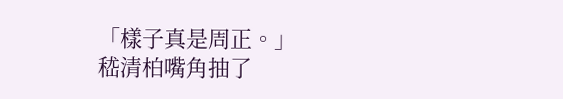「樣子真是周正。」
嵇清柏嘴角抽了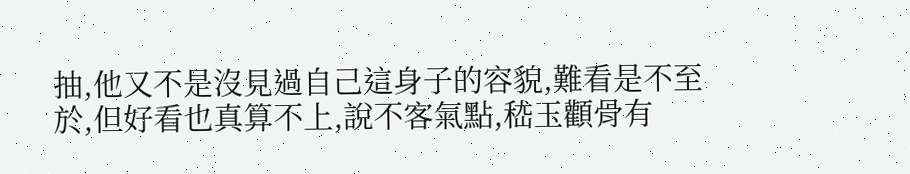抽,他又不是沒見過自己這身子的容貌,難看是不至於,但好看也真算不上,說不客氣點,嵇玉顴骨有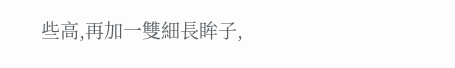些高,再加一雙細長眸子,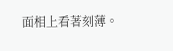面相上看著刻薄。